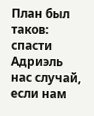План был таков: спасти Адриэль нас случай, если нам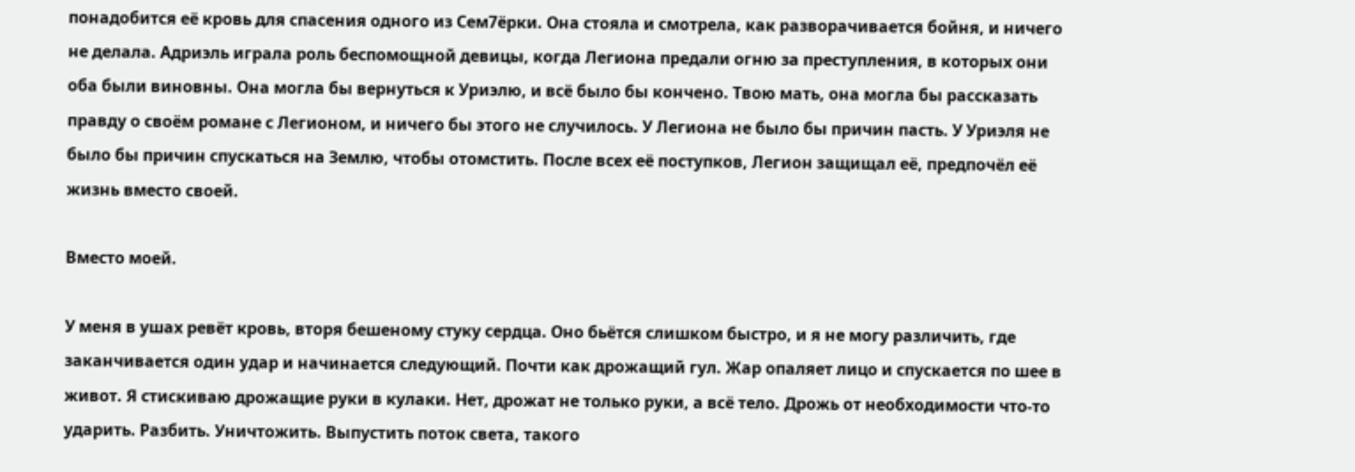понадобится её кровь для спасения одного из Сем7ёрки. Она стояла и смотрела, как разворачивается бойня, и ничего не делала. Адриэль играла роль беспомощной девицы, когда Легиона предали огню за преступления, в которых они оба были виновны. Она могла бы вернуться к Уриэлю, и всё было бы кончено. Твою мать, она могла бы рассказать правду о своём романе с Легионом, и ничего бы этого не случилось. У Легиона не было бы причин пасть. У Уриэля не было бы причин спускаться на Землю, чтобы отомстить. После всех её поступков, Легион защищал её, предпочёл её жизнь вместо своей.

Вместо моей.

У меня в ушах ревёт кровь, вторя бешеному стуку сердца. Оно бьётся слишком быстро, и я не могу различить, где заканчивается один удар и начинается следующий. Почти как дрожащий гул. Жар опаляет лицо и спускается по шее в живот. Я стискиваю дрожащие руки в кулаки. Нет, дрожат не только руки, а всё тело. Дрожь от необходимости что-то ударить. Разбить. Уничтожить. Выпустить поток света, такого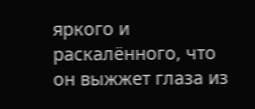яркого и раскалённого, что он выжжет глаза из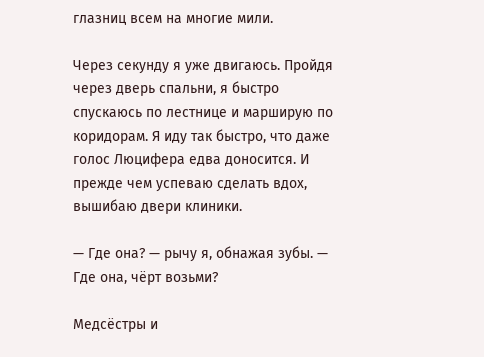глазниц всем на многие мили.

Через секунду я уже двигаюсь. Пройдя через дверь спальни, я быстро спускаюсь по лестнице и марширую по коридорам. Я иду так быстро, что даже голос Люцифера едва доносится. И прежде чем успеваю сделать вдох, вышибаю двери клиники.

— Где она? — рычу я, обнажая зубы. — Где она, чёрт возьми?

Медсёстры и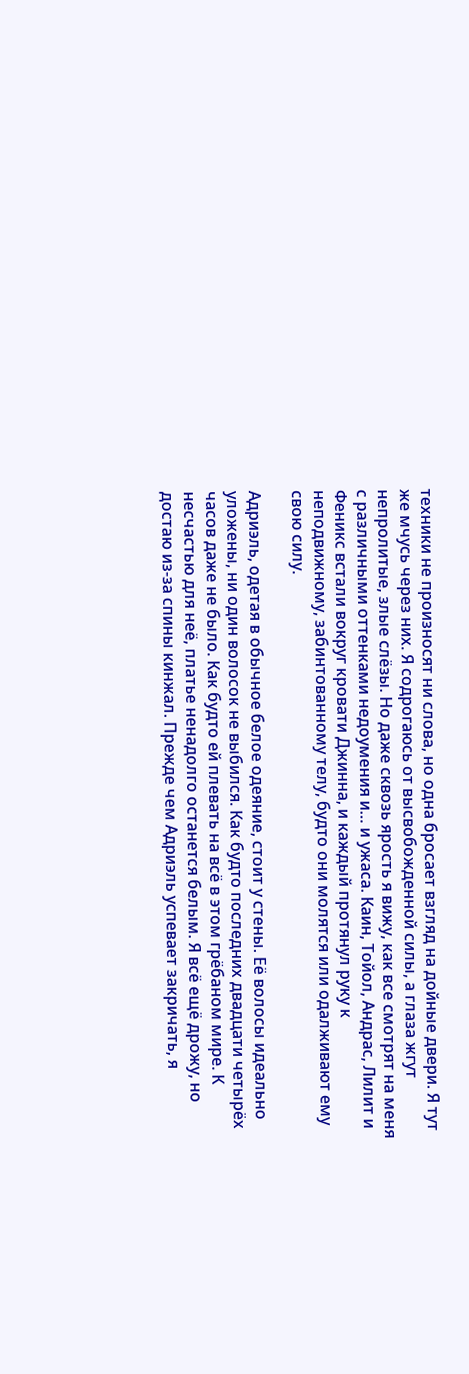техники не произносят ни слова, но одна бросает взгляд на дойные двери. Я тут же мчусь через них. Я содрогаюсь от высвобожденной силы, а глаза жгут непролитые, злые слёзы. Но даже сквозь ярость я вижу, как все смотрят на меня с различными оттенками недоумения и… и ужаса. Каин, Тойол, Андрас, Лилит и Феникс встали вокруг кровати Джинна, и каждый протянул руку к неподвижному, забинтованному телу, будто они молятся или одалживают ему свою силу.

Адриэль, одетая в обычное белое одеяние, стоит у стены. Её волосы идеально уложены, ни один волосок не выбился. Как будто последних двадцати четырёх часов даже не было. Как будто ей плевать на всё в этом грёбаном мире. К несчастью для неё, платье ненадолго останется белым. Я всё ещё дрожу, но достаю из-за спины кинжал. Прежде чем Адриэль успевает закричать, я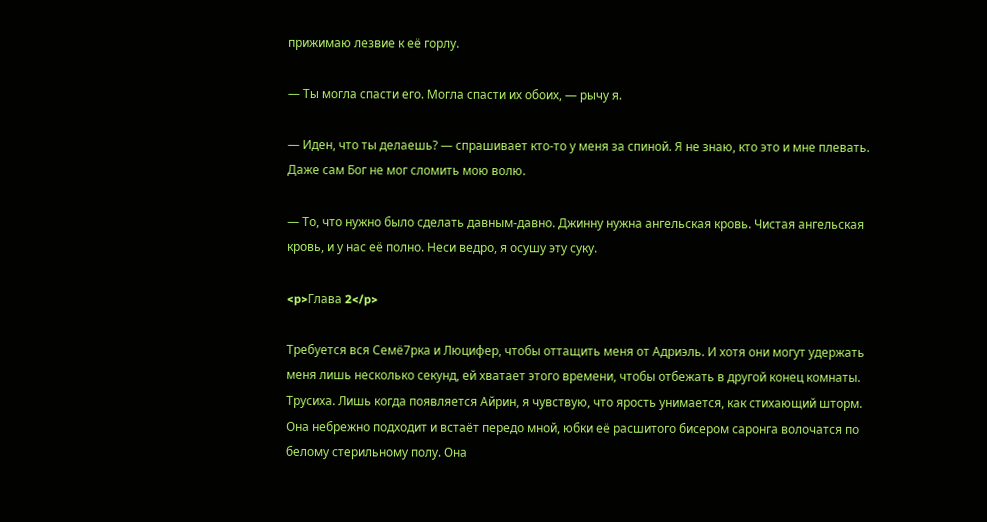прижимаю лезвие к её горлу.

— Ты могла спасти его. Могла спасти их обоих, — рычу я.

— Иден, что ты делаешь? — спрашивает кто-то у меня за спиной. Я не знаю, кто это и мне плевать. Даже сам Бог не мог сломить мою волю.

— То, что нужно было сделать давным-давно. Джинну нужна ангельская кровь. Чистая ангельская кровь, и у нас её полно. Неси ведро, я осушу эту суку.

<p>Глава 2</p>

Требуется вся Семё7рка и Люцифер, чтобы оттащить меня от Адриэль. И хотя они могут удержать меня лишь несколько секунд, ей хватает этого времени, чтобы отбежать в другой конец комнаты. Трусиха. Лишь когда появляется Айрин, я чувствую, что ярость унимается, как стихающий шторм. Она небрежно подходит и встаёт передо мной, юбки её расшитого бисером саронга волочатся по белому стерильному полу. Она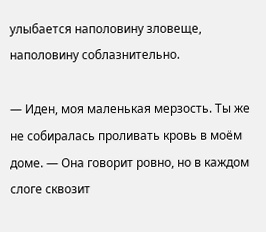улыбается наполовину зловеще, наполовину соблазнительно.

— Иден, моя маленькая мерзость. Ты же не собиралась проливать кровь в моём доме. — Она говорит ровно, но в каждом слоге сквозит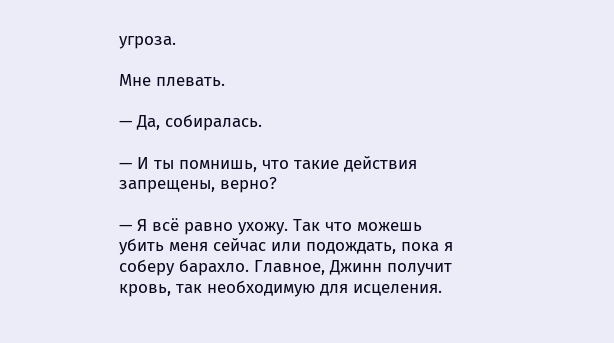угроза.

Мне плевать.

— Да, собиралась.

— И ты помнишь, что такие действия запрещены, верно?

— Я всё равно ухожу. Так что можешь убить меня сейчас или подождать, пока я соберу барахло. Главное, Джинн получит кровь, так необходимую для исцеления.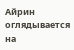Айрин оглядывается на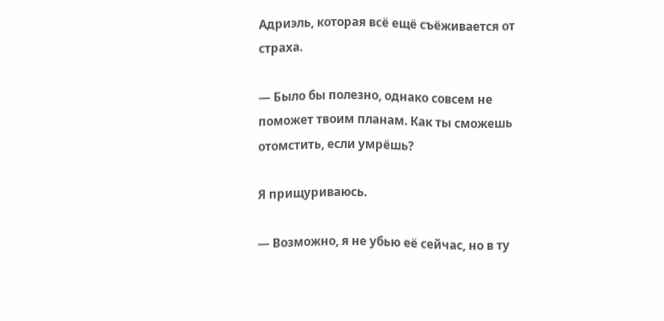Адриэль, которая всё ещё съёживается от страха.

— Было бы полезно, однако совсем не поможет твоим планам. Как ты сможешь отомстить, если умрёшь?

Я прищуриваюсь.

— Возможно, я не убью её сейчас, но в ту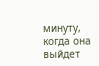минуту, когда она выйдет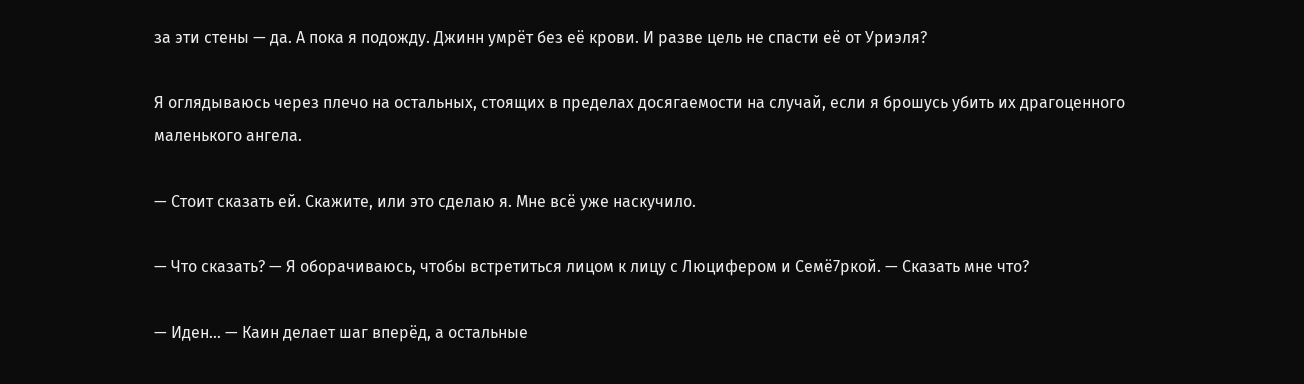за эти стены — да. А пока я подожду. Джинн умрёт без её крови. И разве цель не спасти её от Уриэля?

Я оглядываюсь через плечо на остальных, стоящих в пределах досягаемости на случай, если я брошусь убить их драгоценного маленького ангела.

— Стоит сказать ей. Скажите, или это сделаю я. Мне всё уже наскучило.

— Что сказать? — Я оборачиваюсь, чтобы встретиться лицом к лицу с Люцифером и Семё7ркой. — Сказать мне что?

— Иден… — Каин делает шаг вперёд, а остальные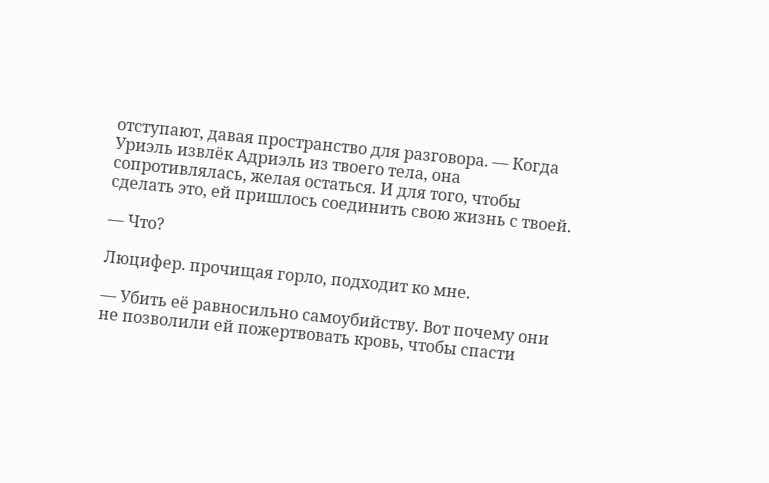отступают, давая пространство для разговора. — Когда Уриэль извлёк Адриэль из твоего тела, она сопротивлялась, желая остаться. И для того, чтобы сделать это, ей пришлось соединить свою жизнь с твоей.

— Что?

Люцифер. прочищая горло, подходит ко мне.

— Убить её равносильно самоубийству. Вот почему они не позволили ей пожертвовать кровь, чтобы спасти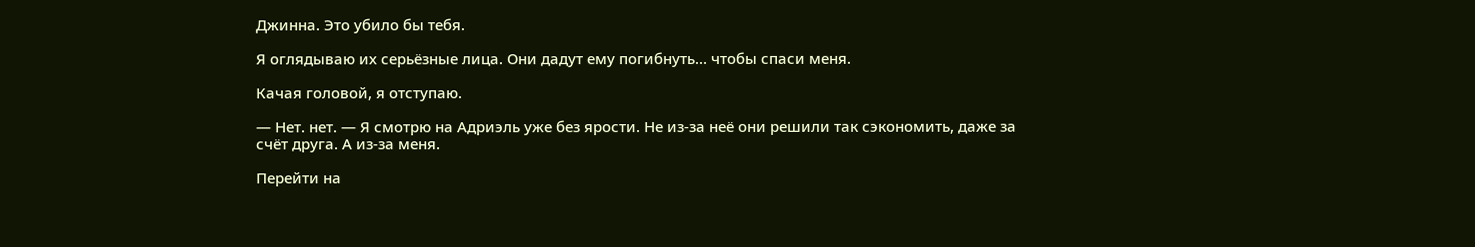Джинна. Это убило бы тебя.

Я оглядываю их серьёзные лица. Они дадут ему погибнуть… чтобы спаси меня.

Качая головой, я отступаю.

— Нет. нет. — Я смотрю на Адриэль уже без ярости. Не из-за неё они решили так сэкономить, даже за счёт друга. А из-за меня.

Перейти на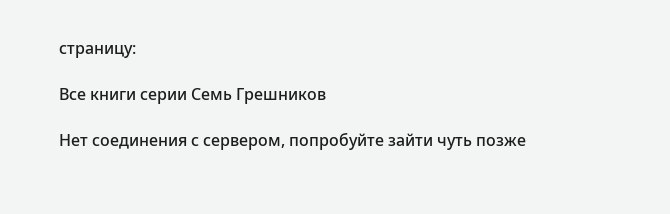страницу:

Все книги серии Семь Грешников

Нет соединения с сервером, попробуйте зайти чуть позже